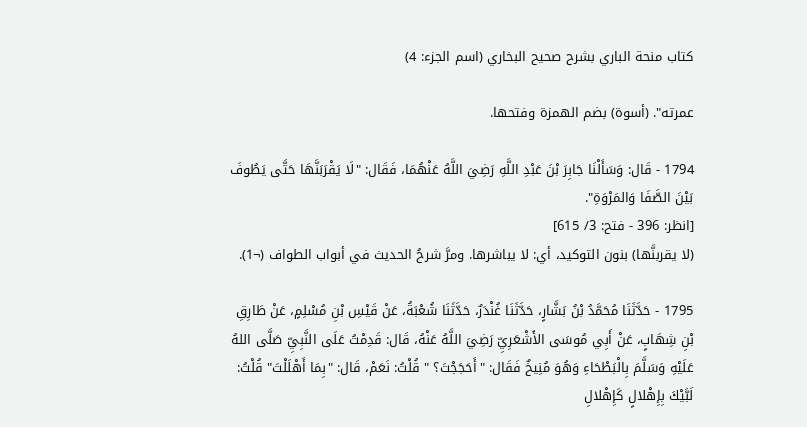كتاب منحة الباري بشرح صحيح البخاري (اسم الجزء: 4)

عمرته". (أسوة) بضم الهمزة وفتحها.

1794 - قَال: وَسَأَلْنَا جَابِرَ بْنَ عَبْدِ اللَّهِ رَضِيَ اللَّهُ عَنْهُمَا، فَقَال: "لَا يَقْرَبَنَّهَا حَتَّى يَطُوفَ بَيْنَ الصَّفَا وَالمَرْوَةِ".
[انظر: 396 - فتح: 3/ 615]
(لا يقربنَّها) بنون التوكيد، أي: لا يباشرها. ومرَّ شرحُ الحديث في أبواب الطواف (¬1).

1795 - حَدَّثَنَا مُحَمَّدُ بْنُ بَشَّارٍ، حَدَّثَنَا غُنْدَرٌ، حَدَّثَنَا شُعْبَةُ، عَنْ قَيْسِ بْنِ مُسْلِمٍ، عَنْ طَارِقِ بْنِ شِهَابٍ، عَنْ أَبِي مُوسَى الأَشْعَرِيِّ رَضِيَ اللَّهُ عَنْهُ، قَال: قَدِمْتُ عَلَى النَّبِيِّ صَلَّى اللهُ عَلَيْهِ وَسَلَّمَ بِالْبَطْحَاءِ وَهُوَ مُنِيخٌ فَقَال: "أَحَجَجْتَ؟ " قُلْتُ: نَعَمْ، قَال: "بِمَا أَهْلَلْتَ" قُلْتُ: لَبَّيْكَ بِإِهْلالٍ كَإِهْلالِ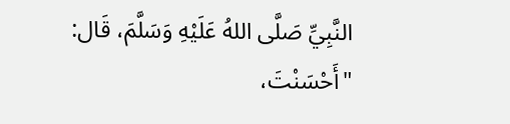النَّبِيِّ صَلَّى اللهُ عَلَيْهِ وَسَلَّمَ، قَال: "أَحْسَنْتَ،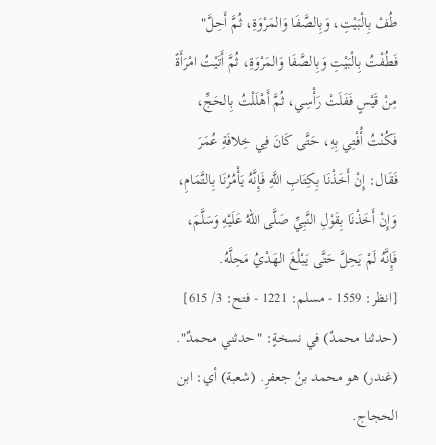طُفْ بِالْبَيْتِ، وَبِالصَّفَا وَالمَرْوَةِ، ثُمَّ أَحِلَّ" فَطُفْتُ بِالْبَيْتِ وَبِالصَّفَا وَالمَرْوَةِ، ثُمَّ أَتَيْتُ امْرَأَةً مِنْ قَيْسٍ فَفَلَتْ رَأْسِي، ثُمَّ أَهْلَلْتُ بِالحَجِّ، فَكُنْتُ أُفْتِي بِهِ، حَتَّى كَانَ فِي خِلافَةِ عُمَرَ فَقَال: إِنْ أَخَذْنَا بِكِتَابِ اللَّهِ فَإِنَّهُ يَأْمُرُنَا بِالتَّمَامِ، وَإِنْ أَخَذْنَا بِقَوْلِ النَّبِيِّ صَلَّى اللهُ عَلَيْهِ وَسَلَّمَ، فَإِنَّهُ لَمْ يَحِلَّ حَتَّى يَبْلُغَ الهَدْيُ مَحِلَّهُ.
[انظر: 1559 - مسلم: 1221 - فتح: 3/ 615]
(حدثنا محمدٌ) في نسخةٍ: "حدثني محمدٌ". (غندر) هو محمد بنُ جعفرِ. (شعبة) أي: ابن الحجاج.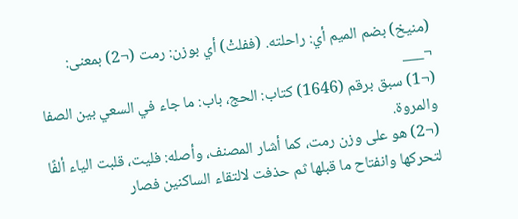(منيخ) بضم الميم أي: راحلته. (ففلتْ) أي بوزن: رمت (¬2) بمعنى:
¬___
(¬1) سبق برقم (1646) كتاب: الحج، باب: ما جاء في السعي بين الصفا والمروة.
(¬2) هو على وزن رمت، كما أشار المصنف، وأصله: فليت، قلبت الياء ألفًا لتحركها وانفتاح ما قبلها ثم حذفت لالتقاء الساكنين فصار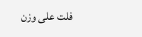فلت على وزن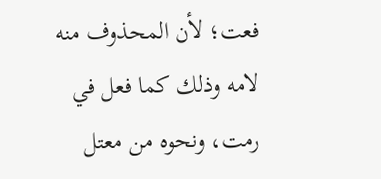فعت؛ لأن المحذوف منه لامه وذلك كما فعل في رمت، ونحوه من معتل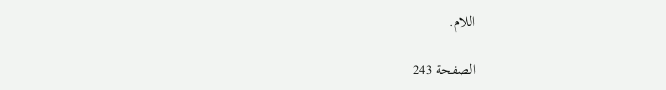اللام.

الصفحة 243